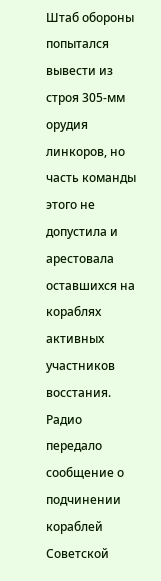Штаб обороны попытался вывести из строя 305-мм орудия линкоров, но часть команды этого не допустила и арестовала оставшихся на кораблях активных участников восстания. Радио передало сообщение о подчинении кораблей Советской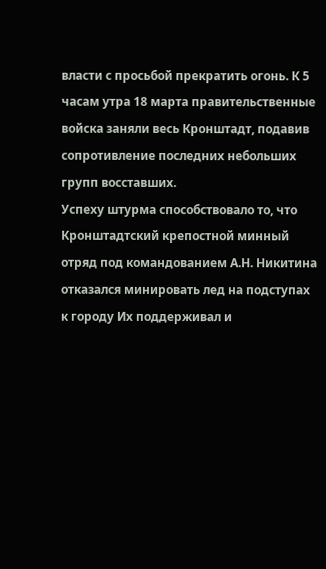власти с просьбой прекратить огонь. К 5 часам утра 18 марта правительственные войска заняли весь Кронштадт, подавив сопротивление последних небольших групп восставших.
Успеху штурма способствовало то, что Кронштадтский крепостной минный отряд под командованием А.Н. Никитина отказался минировать лед на подступах к городу Их поддерживал и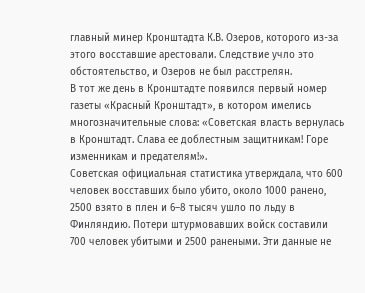главный минер Кронштадта К.В. Озеров, которого из-за этого восставшие арестовали. Следствие учло это обстоятельство, и Озеров не был расстрелян.
В тот же день в Кронштадте появился первый номер газеты «Красный Кронштадт», в котором имелись многозначительные слова: «Советская власть вернулась в Кронштадт. Слава ее доблестным защитникам! Горе изменникам и предателям!».
Советская официальная статистика утверждала, что 600 человек восставших было убито, около 1000 ранено, 2500 взято в плен и 6–8 тысяч ушло по льду в Финляндию. Потери штурмовавших войск составили 700 человек убитыми и 2500 ранеными. Эти данные не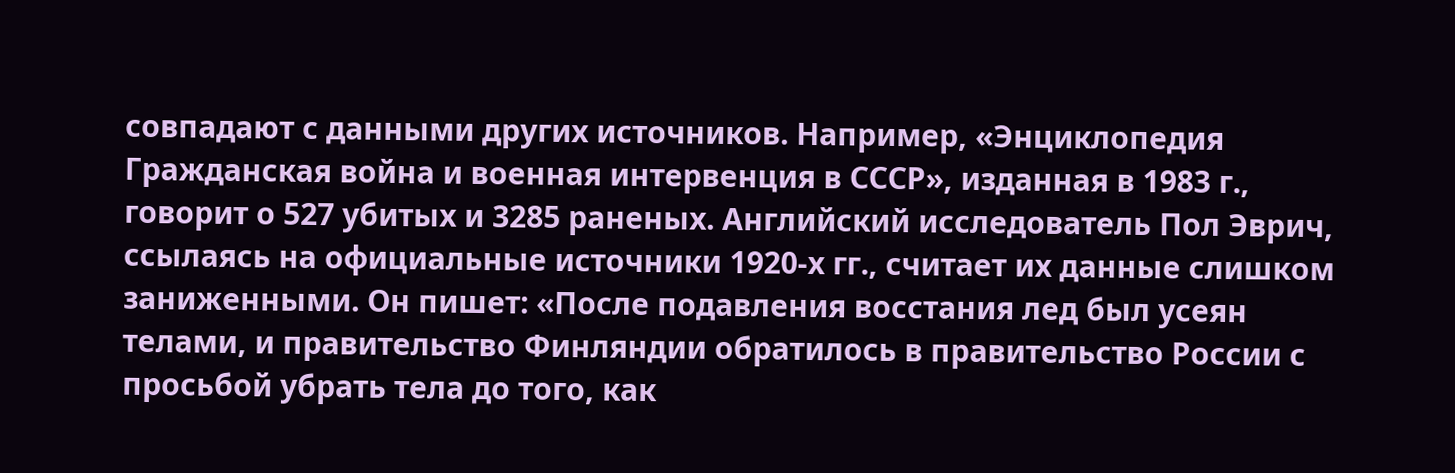совпадают с данными других источников. Например, «Энциклопедия Гражданская война и военная интервенция в СССР», изданная в 1983 г., говорит о 527 убитых и 3285 раненых. Английский исследователь Пол Эврич, ссылаясь на официальные источники 1920-х гг., считает их данные слишком заниженными. Он пишет: «После подавления восстания лед был усеян телами, и правительство Финляндии обратилось в правительство России с просьбой убрать тела до того, как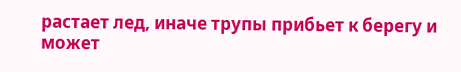растает лед, иначе трупы прибьет к берегу и может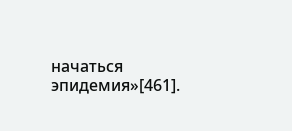начаться эпидемия»[461].